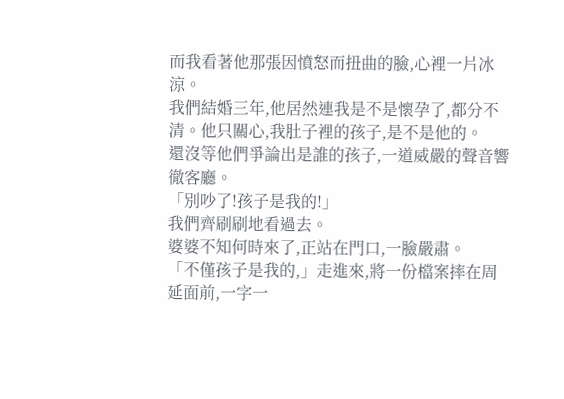而我看著他那張因憤怒而扭曲的臉,心裡一片冰涼。
我們結婚三年,他居然連我是不是懷孕了,都分不清。他只關心,我肚子裡的孩子,是不是他的。
還沒等他們爭論出是誰的孩子,一道威嚴的聲音響徹客廳。
「別吵了!孩子是我的!」
我們齊刷刷地看過去。
婆婆不知何時來了,正站在門口,一臉嚴肅。
「不僅孩子是我的,」走進來,將一份檔案摔在周延面前,一字一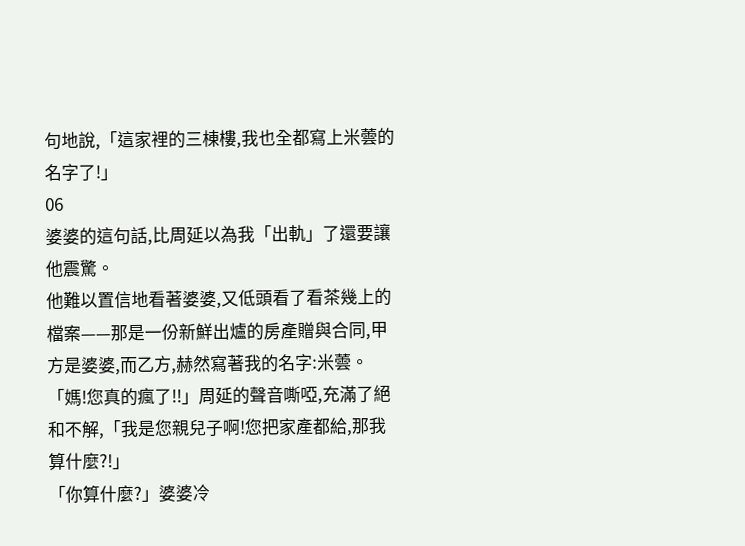句地說,「這家裡的三棟樓,我也全都寫上米蕓的名字了!」
06
婆婆的這句話,比周延以為我「出軌」了還要讓他震驚。
他難以置信地看著婆婆,又低頭看了看茶幾上的檔案——那是一份新鮮出爐的房產贈與合同,甲方是婆婆,而乙方,赫然寫著我的名字:米蕓。
「媽!您真的瘋了!!」周延的聲音嘶啞,充滿了絕和不解,「我是您親兒子啊!您把家產都給,那我算什麼?!」
「你算什麼?」婆婆冷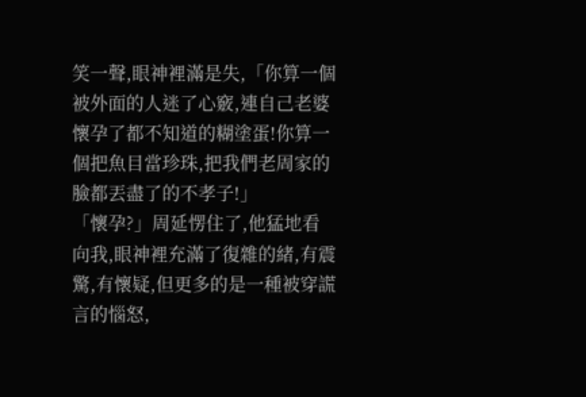笑一聲,眼神裡滿是失,「你算一個被外面的人迷了心竅,連自己老婆懷孕了都不知道的糊塗蛋!你算一個把魚目當珍珠,把我們老周家的臉都丟盡了的不孝子!」
「懷孕?」周延愣住了,他猛地看向我,眼神裡充滿了復雜的緒,有震驚,有懷疑,但更多的是一種被穿謊言的惱怒,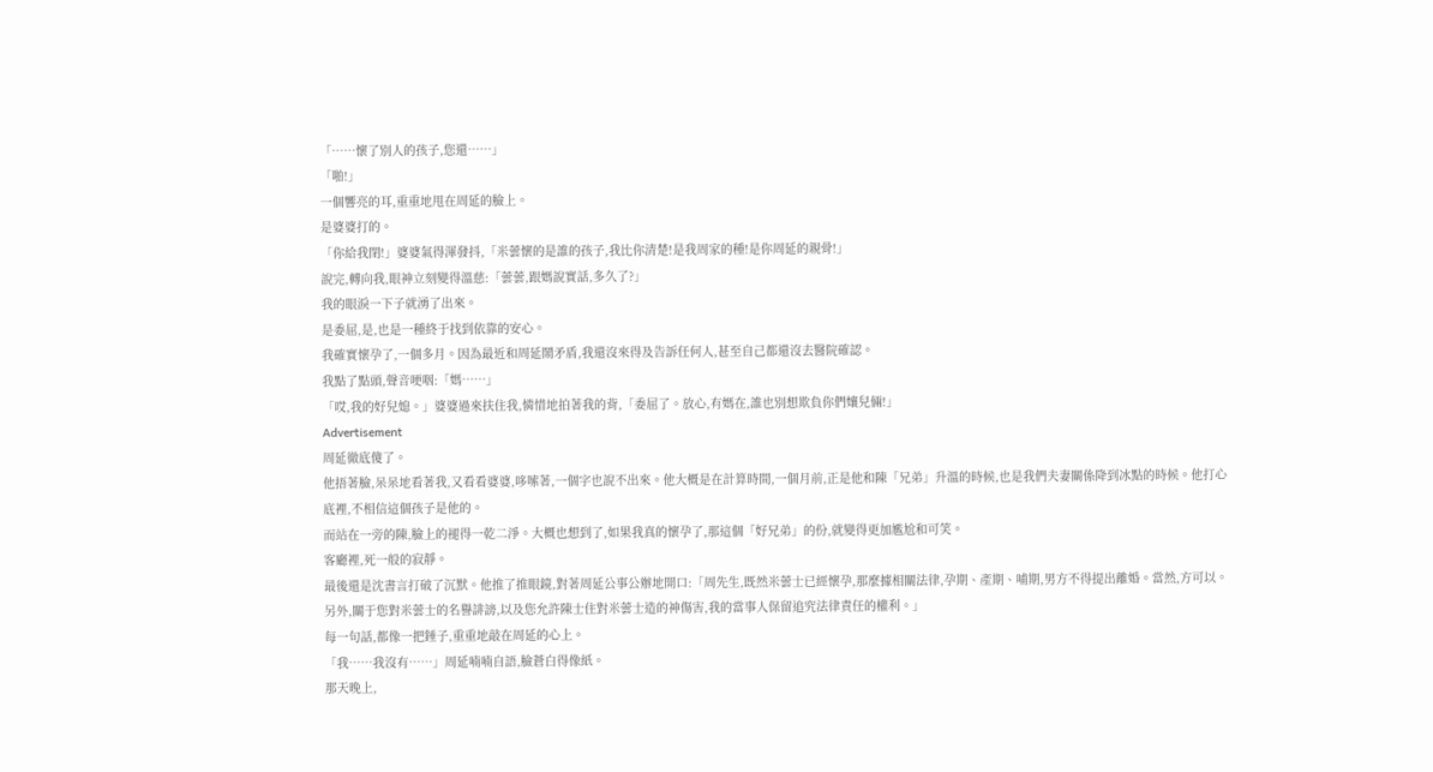「……懷了別人的孩子,您還……」
「啪!」
一個響亮的耳,重重地甩在周延的臉上。
是婆婆打的。
「你給我閉!」婆婆氣得渾發抖,「米蕓懷的是誰的孩子,我比你清楚!是我周家的種!是你周延的親骨!」
說完,轉向我,眼神立刻變得溫慈:「蕓蕓,跟媽說實話,多久了?」
我的眼淚一下子就湧了出來。
是委屈,是,也是一種終于找到依靠的安心。
我確實懷孕了,一個多月。因為最近和周延鬧矛盾,我還沒來得及告訴任何人,甚至自己都還沒去醫院確認。
我點了點頭,聲音哽咽:「媽……」
「哎,我的好兒媳。」婆婆過來扶住我,憐惜地拍著我的背,「委屈了。放心,有媽在,誰也別想欺負你們孃兒倆!」
Advertisement
周延徹底傻了。
他捂著臉,呆呆地看著我,又看看婆婆,哆嗦著,一個字也說不出來。他大概是在計算時間,一個月前,正是他和陳「兄弟」升溫的時候,也是我們夫妻關係降到冰點的時候。他打心底裡,不相信這個孩子是他的。
而站在一旁的陳,臉上的褪得一乾二淨。大概也想到了,如果我真的懷孕了,那這個「好兄弟」的份,就變得更加尷尬和可笑。
客廳裡,死一般的寂靜。
最後還是沈書言打破了沉默。他推了推眼鏡,對著周延公事公辦地開口:「周先生,既然米蕓士已經懷孕,那麼據相關法律,孕期、產期、哺期,男方不得提出離婚。當然,方可以。另外,關于您對米蕓士的名譽誹謗,以及您允許陳士住對米蕓士造的神傷害,我的當事人保留追究法律責任的權利。」
每一句話,都像一把錘子,重重地敲在周延的心上。
「我……我沒有……」周延喃喃自語,臉蒼白得像紙。
那天晚上,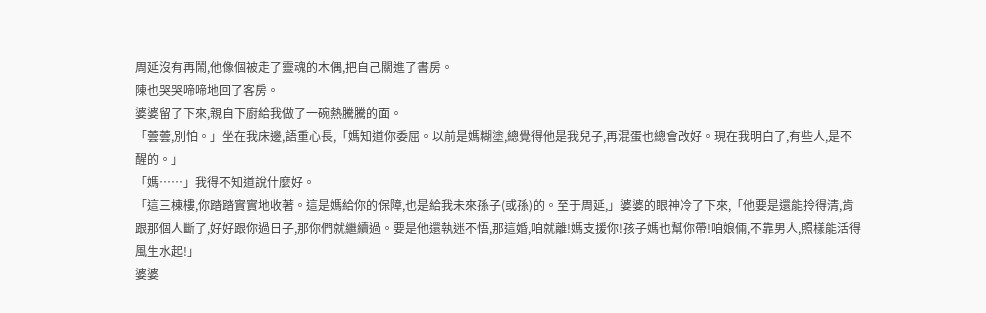周延沒有再鬧,他像個被走了靈魂的木偶,把自己關進了書房。
陳也哭哭啼啼地回了客房。
婆婆留了下來,親自下廚給我做了一碗熱騰騰的面。
「蕓蕓,別怕。」坐在我床邊,語重心長,「媽知道你委屈。以前是媽糊塗,總覺得他是我兒子,再混蛋也總會改好。現在我明白了,有些人,是不醒的。」
「媽……」我得不知道說什麼好。
「這三棟樓,你踏踏實實地收著。這是媽給你的保障,也是給我未來孫子(或孫)的。至于周延,」婆婆的眼神冷了下來,「他要是還能拎得清,肯跟那個人斷了,好好跟你過日子,那你們就繼續過。要是他還執迷不悟,那這婚,咱就離!媽支援你!孩子媽也幫你帶!咱娘倆,不靠男人,照樣能活得風生水起!」
婆婆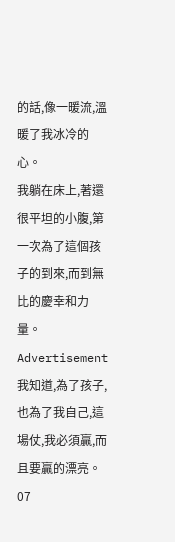的話,像一暖流,溫暖了我冰冷的心。
我躺在床上,著還很平坦的小腹,第一次為了這個孩子的到來,而到無比的慶幸和力量。
Advertisement
我知道,為了孩子,也為了我自己,這場仗,我必須贏,而且要贏的漂亮。
07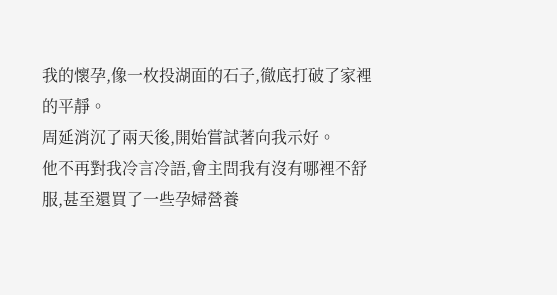我的懷孕,像一枚投湖面的石子,徹底打破了家裡的平靜。
周延消沉了兩天後,開始嘗試著向我示好。
他不再對我冷言冷語,會主問我有沒有哪裡不舒服,甚至還買了一些孕婦營養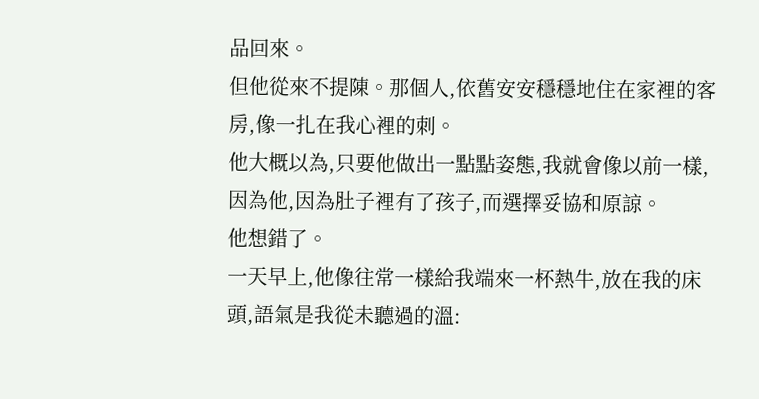品回來。
但他從來不提陳。那個人,依舊安安穩穩地住在家裡的客房,像一扎在我心裡的刺。
他大概以為,只要他做出一點點姿態,我就會像以前一樣,因為他,因為肚子裡有了孩子,而選擇妥協和原諒。
他想錯了。
一天早上,他像往常一樣給我端來一杯熱牛,放在我的床頭,語氣是我從未聽過的溫: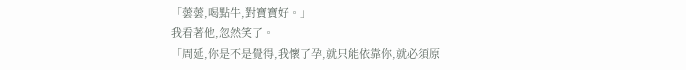「蕓蕓,喝點牛,對寶寶好。」
我看著他,忽然笑了。
「周延,你是不是覺得,我懷了孕,就只能依靠你,就必須原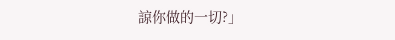諒你做的一切?」